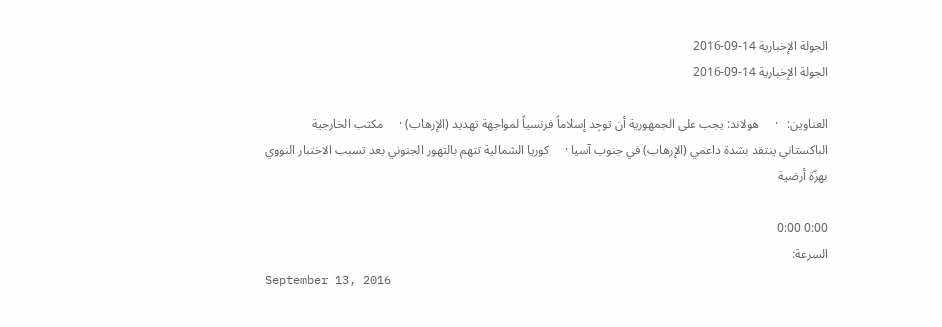الجولة الإخبارية 14-09-2016
الجولة الإخبارية 14-09-2016

العناوين:   ·     هولاند: يجب على الجمهورية أن توجِد إسلاماً فرنسياً لمواجهة تهديد (الإرهاب) ·     مكتب الخارجية الباكستاني ينتقد بشدة داعمي (الإرهاب) في جنوب آسيا ·     كوريا الشمالية تتهم بالتهور الجنوني بعد تسبب الاختبار النووي بهزّة أرضية

0:00 0:00
السرعة:
September 13, 2016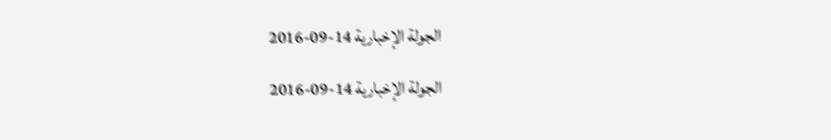الجولة الإخبارية 14-09-2016

الجولة الإخبارية 14-09-2016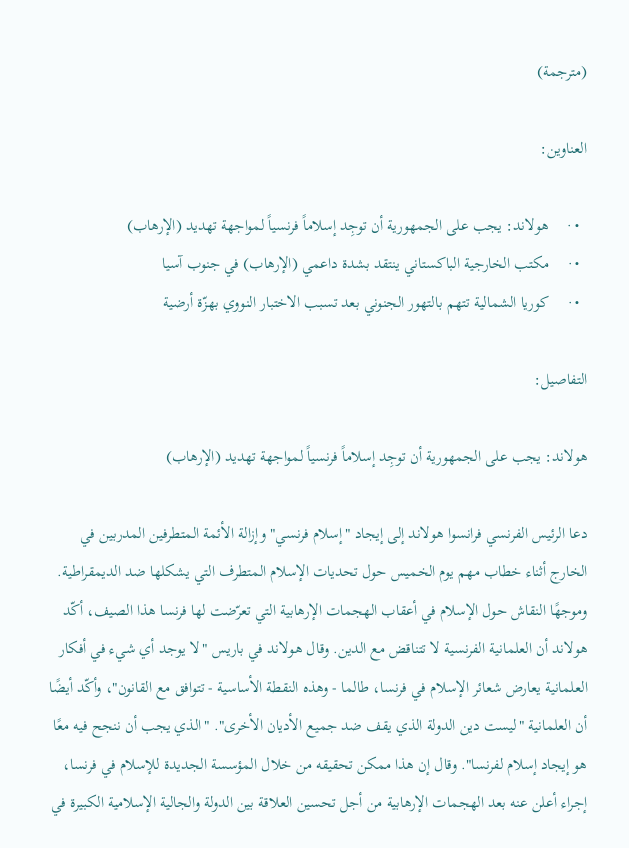(مترجمة)

العناوين:

  • ·     هولاند: يجب على الجمهورية أن توجِد إسلاماً فرنسياً لمواجهة تهديد (الإرهاب)
  • ·     مكتب الخارجية الباكستاني ينتقد بشدة داعمي (الإرهاب) في جنوب آسيا
  • ·     كوريا الشمالية تتهم بالتهور الجنوني بعد تسبب الاختبار النووي بهزّة أرضية

التفاصيل:

هولاند: يجب على الجمهورية أن توجِد إسلاماً فرنسياً لمواجهة تهديد (الإرهاب)

دعا الرئيس الفرنسي فرانسوا هولاند إلى إيجاد "إسلام فرنسي" وإزالة الأئمة المتطرفين المدربين في الخارج أثناء خطاب مهم يوم الخميس حول تحديات الإسلام المتطرف التي يشكلها ضد الديمقراطية. وموجهًا النقاش حول الإسلام في أعقاب الهجمات الإرهابية التي تعرّضت لها فرنسا هذا الصيف، أكّد هولاند أن العلمانية الفرنسية لا تتناقض مع الدين. وقال هولاند في باريس "لا يوجد أي شيء في أفكار العلمانية يعارض شعائر الإسلام في فرنسا، طالما - وهذه النقطة الأساسية - تتوافق مع القانون"، وأكّد أيضًا أن العلمانية "ليست دين الدولة الذي يقف ضد جميع الأديان الأخرى". "الذي يجب أن ننجح فيه معًا هو إيجاد إسلام لفرنسا". وقال إن هذا ممكن تحقيقه من خلال المؤسسة الجديدة للإسلام في فرنسا، إجراء أعلن عنه بعد الهجمات الإرهابية من أجل تحسين العلاقة بين الدولة والجالية الإسلامية الكبيرة في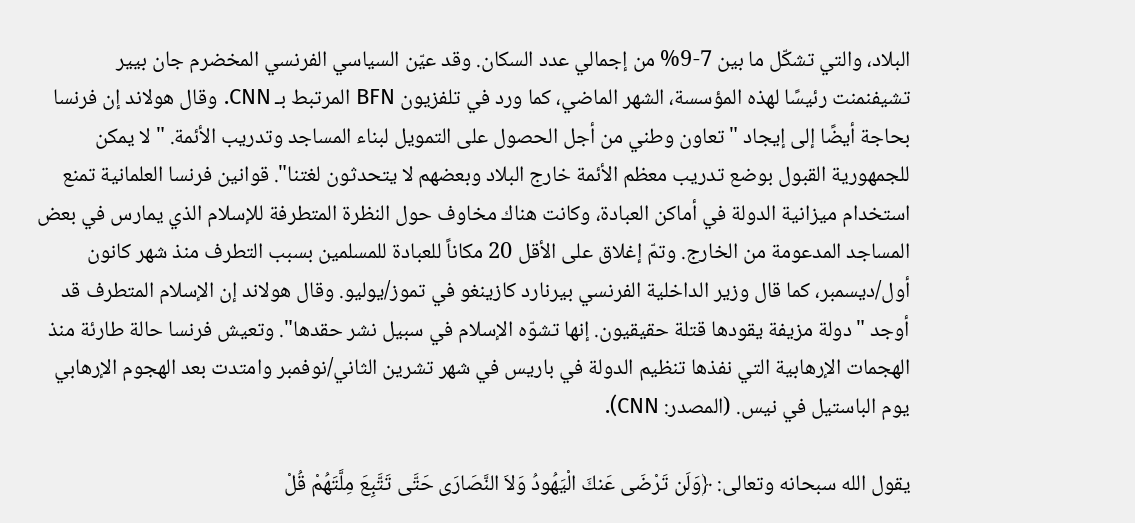البلاد، والتي تشكّل ما بين 7-9% من إجمالي عدد السكان. وقد عيّن السياسي الفرنسي المخضرم جان بيير تشيفنمنت رئيسًا لهذه المؤسسة، الشهر الماضي، كما ورد في تلفزيون BFN المرتبط بـ CNN. وقال هولاند إن فرنسا بحاجة أيضًا إلى إيجاد "تعاون وطني من أجل الحصول على التمويل لبناء المساجد وتدريب الأئمة. "لا يمكن للجمهورية القبول بوضع تدريب معظم الأئمة خارج البلاد وبعضهم لا يتحدثون لغتنا". قوانين فرنسا العلمانية تمنع استخدام ميزانية الدولة في أماكن العبادة، وكانت هناك مخاوف حول النظرة المتطرفة للإسلام الذي يمارس في بعض المساجد المدعومة من الخارج. وتمّ إغلاق على الأقل 20 مكاناً للعبادة للمسلمين بسبب التطرف منذ شهر كانون أول/ديسمبر، كما قال وزير الداخلية الفرنسي بيرنارد كازينغو في تموز/يوليو. وقال هولاند إن الإسلام المتطرف قد أوجد "دولة مزيفة يقودها قتلة حقيقيون. إنها تشوّه الإسلام في سبيل نشر حقدها". وتعيش فرنسا حالة طارئة منذ الهجمات الإرهابية التي نفذها تنظيم الدولة في باريس في شهر تشرين الثاني/نوفمبر وامتدت بعد الهجوم الإرهابي يوم الباستيل في نيس. (المصدر: CNN).

يقول الله سبحانه وتعالى: ﴿وَلَن تَرْضَى عَنكَ الْيَهُودُ وَلاَ النَّصَارَى حَتَّى تَتَّبِعَ مِلَّتَهُمْ قُلْ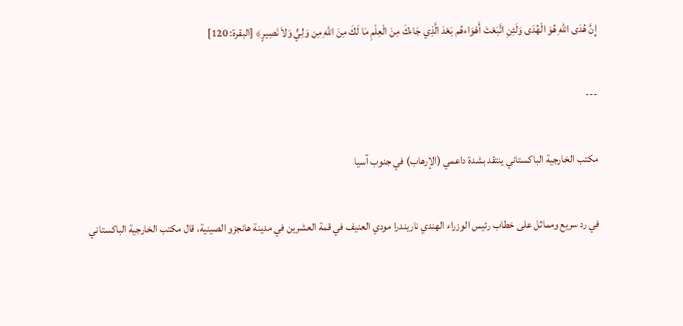إِنَّ هُدَى اللّهِ هُوَ الْهُدَى وَلَئِنِ اتَّبَعْتَ أَهْوَاءهُم بَعْدَ الَّذِي جَاءكَ مِنَ الْعِلْمِ مَا لَكَ مِنَ اللّهِ مِن وَلِيٍّ وَلاَ نَصِيرٍ﴾ [البقرة: 120]

---

مكتب الخارجية الباكستاني ينتقد بشدة داعمي (الإرهاب) في جنوب آسيا

في رد سريع ومماثل على خطاب رئيس الوزراء الهندي ناريندرا مودي العنيف في قمة العشرين في مدينة هانجزو الصينية، قال مكتب الخارجية الباكستاني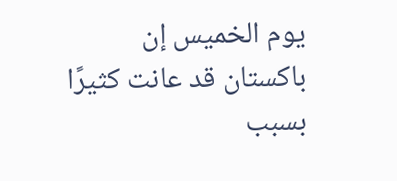يوم الخميس إن باكستان قد عانت كثيرًا بسبب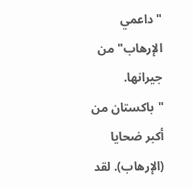"داعمي الإرهاب" من جيرانها. "باكستان من أكبر ضحايا (الإرهاب). لقد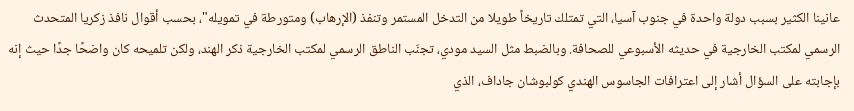عانينا الكثير بسبب دولة واحدة في جنوب آسيا، التي تمتلك تاريخاً طويلا من التدخل المستمر وتنفذ (الإرهاب) ومتورطة في تمويله"، بحسب أقوال نافذ زكريا المتحدث الرسمي لمكتب الخارجية في حديثه الأسبوعي للصحافة. وبالضبط مثل السيد مودي، تجنّب الناطق الرسمي لمكتب الخارجية ذكر الهند، ولكن تلميحه كان واضحًا جدًا حيث إنه بإجابته على السؤال أشار إلى اعترافات الجاسوس الهندي كولبوشان جاداف، الذي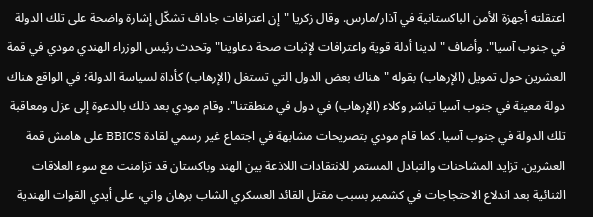اعتقلته أجهزة الأمن الباكستانية في آذار/مارس. وقال زكريا "إن اعترافات جاداف تشكّل إشارة واضحة على تلك الدولة في جنوب آسيا". وأضاف "لدينا أدلة قوية واعترافات لإثبات صحة دعاوينا" وتحدث رئيس الوزراء الهندي مودي في قمة العشرين حول تمويل (الإرهاب) بقوله "هناك بعض الدول التي تستغل (الإرهاب) كأداة لسياسة الدولة؛ في الواقع هناك دولة معينة في جنوب آسيا تباشر وكلاء (الإرهاب) في دول في منطقتنا". وقام مودي بعد ذلك بالدعوة إلى عزل ومعاقبة تلك الدولة في جنوب آسيا. كما قام مودي بتصريحات مشابهة في اجتماع غير رسمي لقادة BBICS على هامش قمة العشرين. تزايد المشاحنات والتبادل المستمر للانتقادات اللاذعة بين الهند وباكستان قد تزامنت مع سوء العلاقات الثنائية بعد اندلاع الاحتجاجات في كشمير بسبب مقتل القائد العسكري الشاب برهان واني، على أيدي القوات الهندية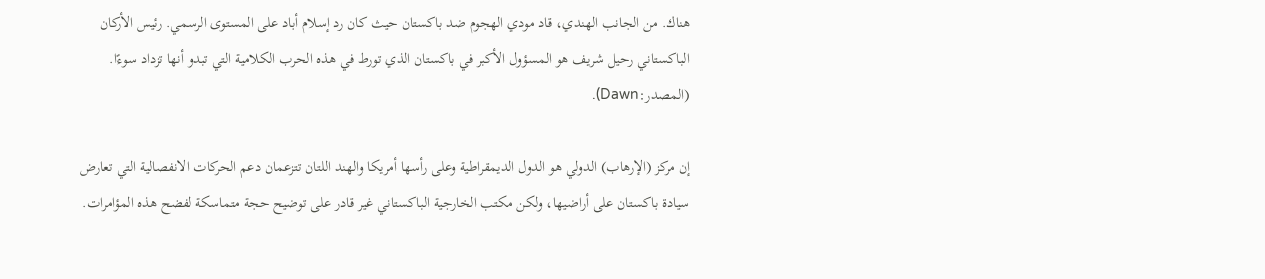هناك. من الجانب الهندي، قاد مودي الهجوم ضد باكستان حيث كان رد إسلام أباد على المستوى الرسمي. رئيس الأركان الباكستاني رحيل شريف هو المسؤول الأكبر في باكستان الذي تورط في هذه الحرب الكلامية التي تبدو أنها تزداد سوءًا. (المصدر:Dawn).

إن مركز (الإرهاب) الدولي هو الدول الديمقراطية وعلى رأسها أمريكا والهند اللتان تتزعمان دعم الحركات الانفصالية التي تعارض سيادة باكستان على أراضيها، ولكن مكتب الخارجية الباكستاني غير قادر على توضيح حجة متماسكة لفضح هذه المؤامرات.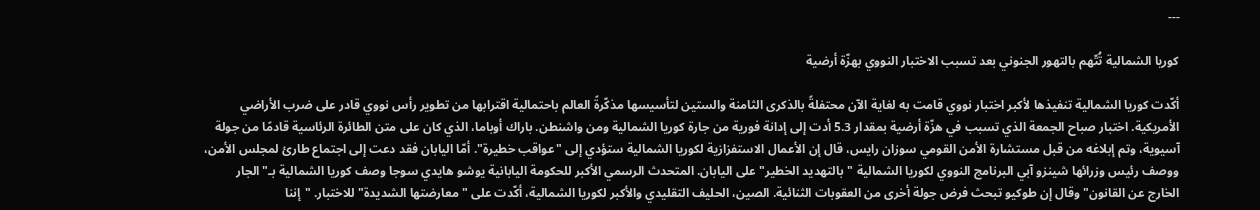---

كوريا الشمالية تُتّهم بالتهور الجنوني بعد تسبب الاختبار النووي بهزّة أرضية

أكّدت كوريا الشمالية تنفيذها لأكبر اختبار نووي قامت به لغاية الآن محتفلةً بالذكرى الثامنة والستين لتأسيسها مذكّرةً العالم باحتمالية اقترابها من تطوير رأس نووي قادر على ضرب الأراضي الأمريكية. اختبار صباح الجمعة الذي تسبب في هزّة أرضية بمقدار 5.3 أدت إلى إدانة فورية من جارة كوريا الشمالية ومن واشنطن. باراك أوباما، الذي كان على متن الطائرة الرئاسية قادمًا من جولة آسيوية، وتم إبلاغه من قبل مستشارة الأمن القومي سوزان رايس، قال إن الأعمال الاستفزازية لكوريا الشمالية ستؤدي إلى "عواقب خطيرة". أمّا اليابان فقد دعت إلى اجتماع طارئ لمجلس الأمن، ووصف رئيس وزرائها شينزو آبي البرنامج النووي لكوريا الشمالية "بالتهديد الخطير" على اليابان. المتحدث الرسمي الأكبر للحكومة اليابانية يوشو هايدي سوجا وصف كوريا الشمالية بـ"الجار الخارج عن القانون" وقال إن طوكيو تبحث فرض جولة أخرى من العقوبات الثنائية. الصين، الحليف التقليدي والأكبر لكوريا الشمالية، أكّدت على "معارضتها الشديدة" للاختبار. "إننا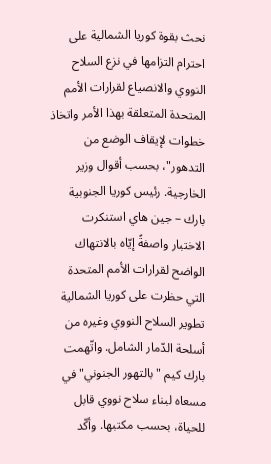نحث بقوة كوريا الشمالية على احترام التزامها في نزع السلاح النووي والانصياع لقرارات الأمم المتحدة المتعلقة بهذا الأمر واتخاذ خطوات لإيقاف الوضع من التدهور"، بحسب أقوال وزير الخارجية. رئيس كوريا الجنوبية بارك – جين هاي استنكرت الاختبار واصفةً إيّاه بالانتهاك الواضح لقرارات الأمم المتحدة التي حظرت على كوريا الشمالية تطوير السلاح النووي وغيره من أسلحة الدّمار الشامل. واتّهمت بارك كيم "بالتهور الجنوني" في مسعاه لبناء سلاح نووي قابل للحياة، بحسب مكتبها. وأكّد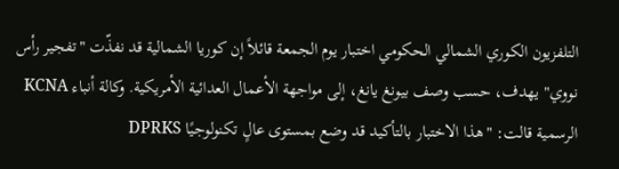التلفزيون الكوري الشمالي الحكومي اختبار يوم الجمعة قائلاً إن كوريا الشمالية قد نفذّت "تفجير رأس نووي" يهدف، حسب وصف بيونغ يانغ، إلى مواجهة الأعمال العدائية الأمريكية. وكالة أنباء KCNA الرسمية قالت: "هذا الاختبار بالتأكيد قد وضع بمستوى عالٍ تكنولوجيًا DPRKS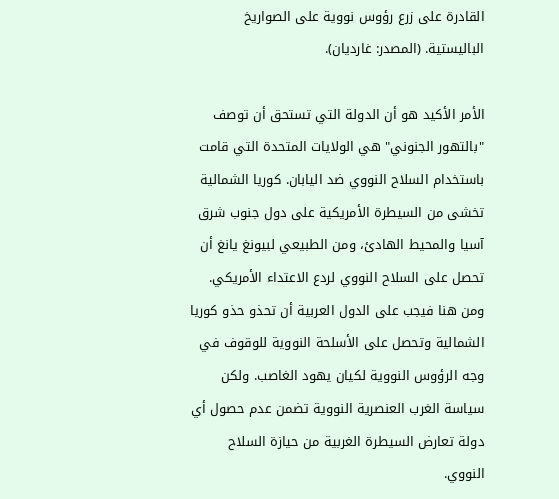القادرة على زرع رؤوس نووية على الصواريخ الباليستية. (المصدر: غارديان).

الأمر الأكيد هو أن الدولة التي تستحق أن توصف "بالتهور الجنوني" هي الولايات المتحدة التي قامت باستخدام السلاح النووي ضد اليابان. كوريا الشمالية تخشى من السيطرة الأمريكية على دول جنوب شرق آسيا والمحيط الهادئ، ومن الطبيعي لبيونغ يانغ أن تحصل على السلاح النووي لردع الاعتداء الأمريكي. ومن هنا فيجب على الدول العربية أن تحذو حذو كوريا الشمالية وتحصل على الأسلحة النووية للوقوف في وجه الرؤوس النووية لكيان يهود الغاصب. ولكن سياسة الغرب العنصرية النووية تضمن عدم حصول أي دولة تعارض السيطرة الغربية من حيازة السلاح النووي.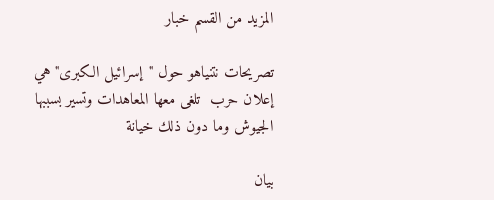المزيد من القسم خبار

تصريحات نتنياهو حول "إسرائيل الكبرى" هي إعلان حرب  تلغى معها المعاهدات وتسير بسببها الجيوش وما دون ذلك خيانة

بيان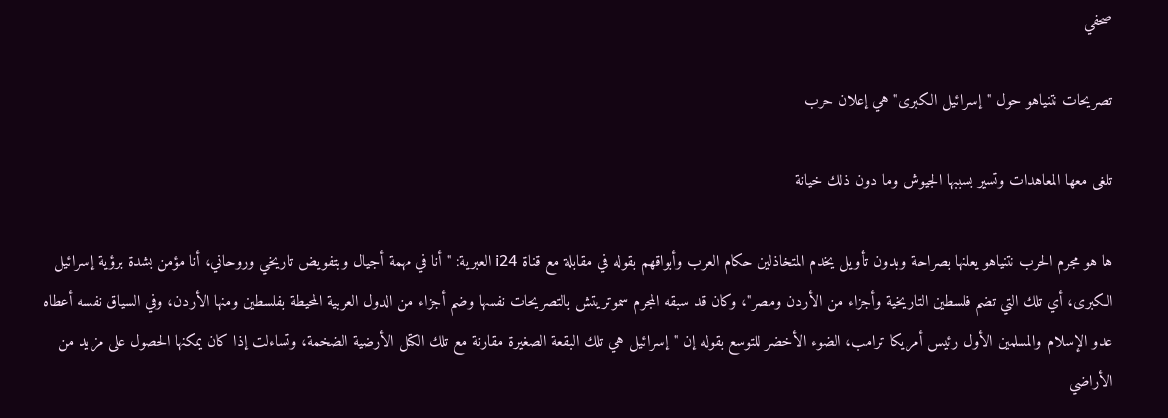صحفي

تصريحات نتنياهو حول "إسرائيل الكبرى" هي إعلان حرب

تلغى معها المعاهدات وتسير بسببها الجيوش وما دون ذلك خيانة

ها هو مجرم الحرب نتنياهو يعلنها بصراحة وبدون تأويل يخدم المتخاذلين حكام العرب وأبواقهم بقوله في مقابلة مع قناة i24 العبرية: "أنا في مهمة أجيال وبتفويض تاريخي وروحاني، أنا مؤمن بشدة برؤية إسرائيل الكبرى، أي تلك التي تضم فلسطين التاريخية وأجزاء من الأردن ومصر"، وكان قد سبقه المجرم سموتريتش بالتصريحات نفسها وضم أجزاء من الدول العربية المحيطة بفلسطين ومنها الأردن، وفي السياق نفسه أعطاه عدو الإسلام والمسلمين الأول رئيس أمريكا ترامب، الضوء الأخضر للتوسع بقوله إن "إسرائيل هي تلك البقعة الصغيرة مقارنة مع تلك الكتل الأرضية الضخمة، وتساءلت إذا كان يمكنها الحصول على مزيد من الأراضي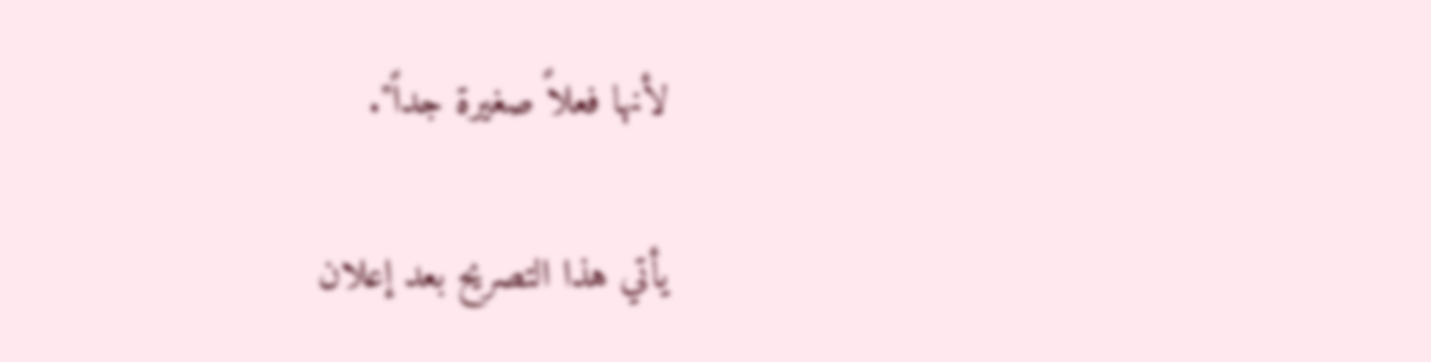لأنها فعلاً صغيرة جداً".

يأتي هذا التصريح بعد إعلان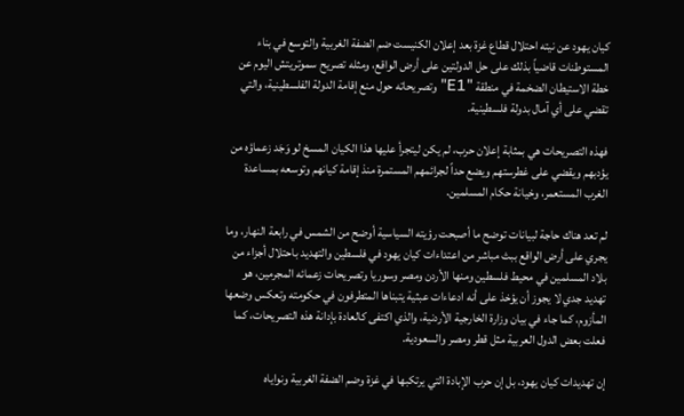كيان يهود عن نيته احتلال قطاع غزة بعد إعلان الكنيست ضم الضفة الغربية والتوسع في بناء المستوطنات قاضياً بذلك على حل الدولتين على أرض الواقع، ومثله تصريح سموتريتش اليوم عن خطة الاستيطان الضخمة في منطقة "E1" وتصريحاته حول منع إقامة الدولة الفلسطينية، والتي تقضي على أي آمال بدولة فلسطينية.

فهذه التصريحات هي بمثابة إعلان حرب، لم يكن ليتجرأ عليها هذا الكيان المسخ لو وَجَد زعماؤه من يؤدبهم ويقضي على غطرستهم ويضع حداً لجرائمهم المستمرة منذ إقامة كيانهم وتوسعه بمساعدة الغرب المستعمر، وخيانة حكام المسلمين.

لم تعد هناك حاجة لبيانات توضح ما أصبحت رؤيته السياسية أوضح من الشمس في رابعة النهار، وما يجري على أرض الواقع ببث مباشر من اعتداءات كيان يهود في فلسطين والتهديد باحتلال أجزاء من بلاد المسلمين في محيط فلسطين ومنها الأردن ومصر وسوريا وتصريحات زعمائه المجرمين، هو تهديد جدي لا يجوز أن يؤخذ على أنه ادعاءات عبثية يتبناها المتطرفون في حكومته وتعكس وضعها المأزوم، كما جاء في بيان وزارة الخارجية الأردنية، والذي اكتفى كالعادة بإدانة هذه التصريحات، كما فعلت بعض الدول العربية مثل قطر ومصر والسعودية.

إن تهديدات كيان يهود، بل إن حرب الإبادة التي يرتكبها في غزة وضم الضفة الغربية ونواياه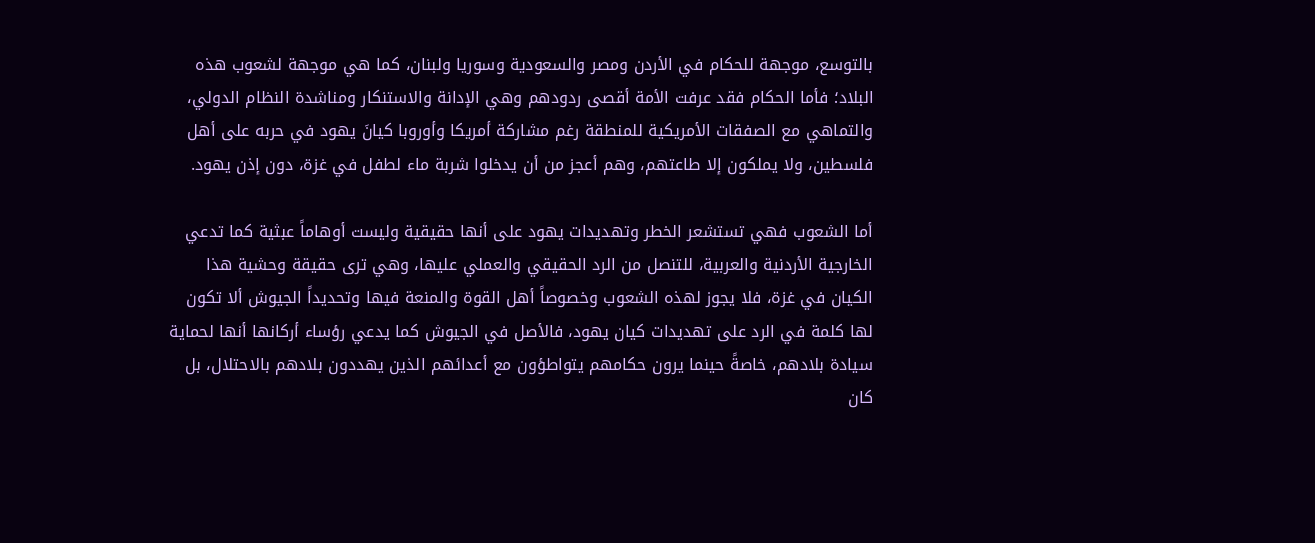بالتوسع، موجهة للحكام في الأردن ومصر والسعودية وسوريا ولبنان، كما هي موجهة لشعوب هذه البلاد؛ فأما الحكام فقد عرفت الأمة أقصى ردودهم وهي الإدانة والاستنكار ومناشدة النظام الدولي، والتماهي مع الصفقات الأمريكية للمنطقة رغم مشاركة أمريكا وأوروبا كيانَ يهود في حربه على أهل فلسطين، ولا يملكون إلا طاعتهم، وهم أعجز من أن يدخلوا شربة ماء لطفل في غزة، دون إذن يهود.

أما الشعوب فهي تستشعر الخطر وتهديدات يهود على أنها حقيقية وليست أوهاماً عبثية كما تدعي الخارجية الأردنية والعربية، للتنصل من الرد الحقيقي والعملي عليها، وهي ترى حقيقة وحشية هذا الكيان في غزة، فلا يجوز لهذه الشعوب وخصوصاً أهل القوة والمنعة فيها وتحديداً الجيوش ألا تكون لها كلمة في الرد على تهديدات كيان يهود، فالأصل في الجيوش كما يدعي رؤساء أركانها أنها لحماية سيادة بلادهم، خاصةً حينما يرون حكامهم يتواطؤون مع أعدائهم الذين يهددون بلادهم بالاحتلال، بل كان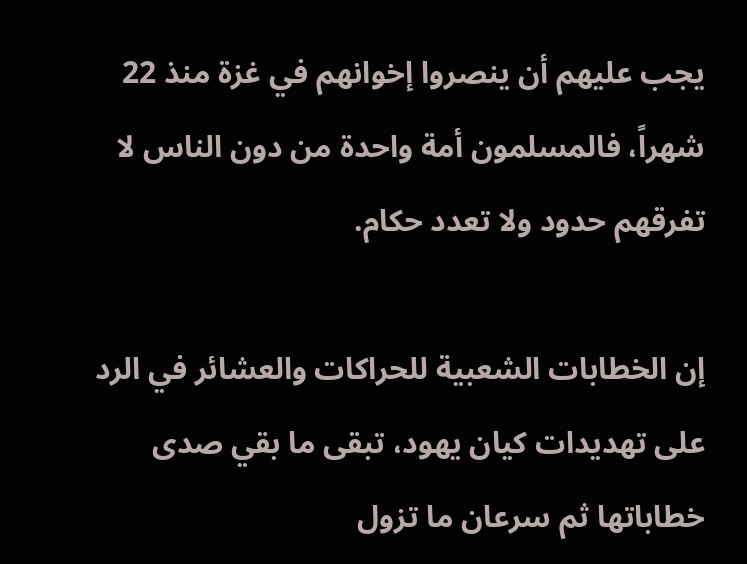يجب عليهم أن ينصروا إخوانهم في غزة منذ 22 شهراً، فالمسلمون أمة واحدة من دون الناس لا تفرقهم حدود ولا تعدد حكام.

إن الخطابات الشعبية للحراكات والعشائر في الرد على تهديدات كيان يهود، تبقى ما بقي صدى خطاباتها ثم سرعان ما تزول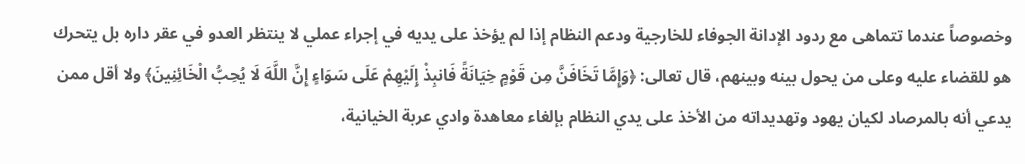وخصوصاً عندما تتماهى مع ردود الإدانة الجوفاء للخارجية ودعم النظام إذا لم يؤخذ على يديه في إجراء عملي لا ينتظر العدو في عقر داره بل يتحرك هو للقضاء عليه وعلى من يحول بينه وبينهم، قال تعالى: ﴿وَإِمَّا تَخَافَنَّ مِن قَوْمٍ خِيَانَةً فَانبِذْ إِلَيْهِمْ عَلَى سَوَاءٍ إِنَّ اللَّهَ لَا يُحِبُّ الْخَائِنِينَ﴾ ولا أقل ممن يدعي أنه بالمرصاد لكيان يهود وتهديداته من الأخذ على يدي النظام بإلغاء معاهدة وادي عربة الخيانية،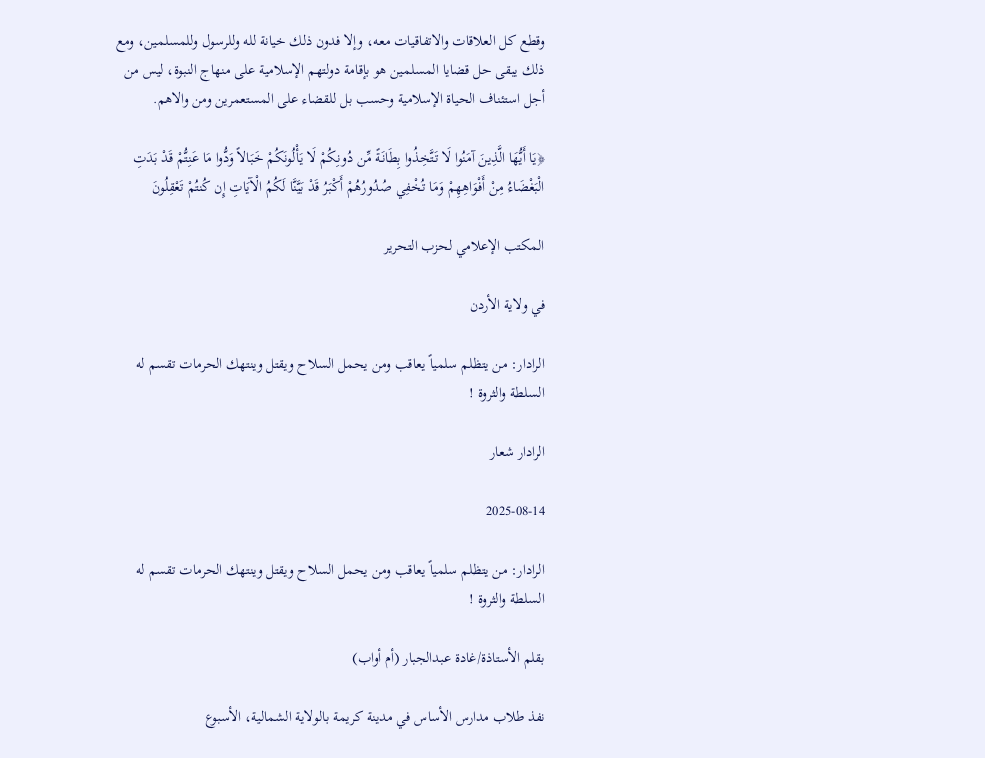وقطع كل العلاقات والاتفاقيات معه، وإلا فدون ذلك خيانة لله وللرسول وللمسلمين، ومع ذلك يبقى حل قضايا المسلمين هو بإقامة دولتهم الإسلامية على منهاج النبوة، ليس من أجل استئناف الحياة الإسلامية وحسب بل للقضاء على المستعمرين ومن والاهم.

﴿يَا أَيُّهَا الَّذِينَ آمَنُوا لَا تَتَّخِذُوا بِطَانَةً مِّن دُونِكُمْ لَا يَأْلُونَكُمْ خَبَالاً وَدُّوا مَا عَنِتُّمْ قَدْ بَدَتِ الْبَغْضَاءُ مِنْ أَفْوَاهِهِمْ وَمَا تُخْفِي صُدُورُهُمْ أَكْبَرُ قَدْ بَيَّنَّا لَكُمُ الْآيَاتِ إِن كُنتُمْ تَعْقِلُونَ

المكتب الإعلامي لحزب التحرير

في ولاية الأردن

الرادار: من يتظلم سلمياً يعاقب ومن يحمل السلاح ويقتل وينتهك الحرمات تقسم له السلطة والثروة !

الرادار شعار

2025-08-14

الرادار: من يتظلم سلمياً يعاقب ومن يحمل السلاح ويقتل وينتهك الحرمات تقسم له السلطة والثروة !

بقلم الأستاذة/غادة عبدالجبار (أم أواب)

نفذ طلاب مدارس الأساس في مدينة كريمة بالولاية الشمالية، الأسبوع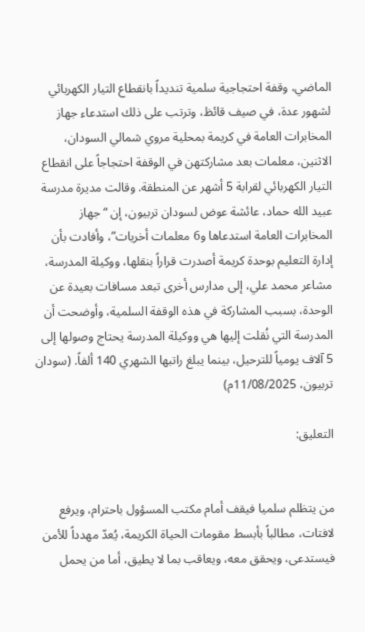الماضي، وقفة احتجاجية سلمية تنديداً بانقطاع التيار الكهربائي لشهور عدة، في صيف قائظ، وترتب على ذلك استدعاء جهاز المخابرات العامة في كريمة بمحلية مروي شمالي السودان، الاثنين، معلمات بعد مشاركتهن في الوقفة احتجاجاً على انقطاع التيار الكهربائي لقرابة 5 أشهر عن المنطقة. وقالت مديرة مدرسة عبيد الله حماد، عائشة عوض لسودان تربيون، إن “جهاز المخابرات العامة استدعاها و6 معلمات أخريات”، وأفادت بأن إدارة التعليم بوحدة كريمة أصدرت قراراً بنقلها، ووكيلة المدرسة، مشاعر محمد علي، إلى مدارس أخرى تبعد مسافات بعيدة عن الوحدة، بسبب المشاركة في هذه الوقفة السلمية، وأوضحت أن المدرسة التي نُقلت إليها هي ووكيلة المدرسة يحتاج وصولها إلى 5 آلاف يومياً للترحيل، بينما يبلغ راتبها الشهري 140 ألفاً. (سودان تربيون، 11/08/2025م)

التعليق:


من يتظلم سلميا فيقف أمام مكتب المسؤول باحترام، ويرفع لافتات، مطالباً بأبسط مقومات الحياة الكريمة، يُعدّ مهدداً للأمن فيستدعى، ويحقق معه، ويعاقب بما لا يطيق، أما من يحمل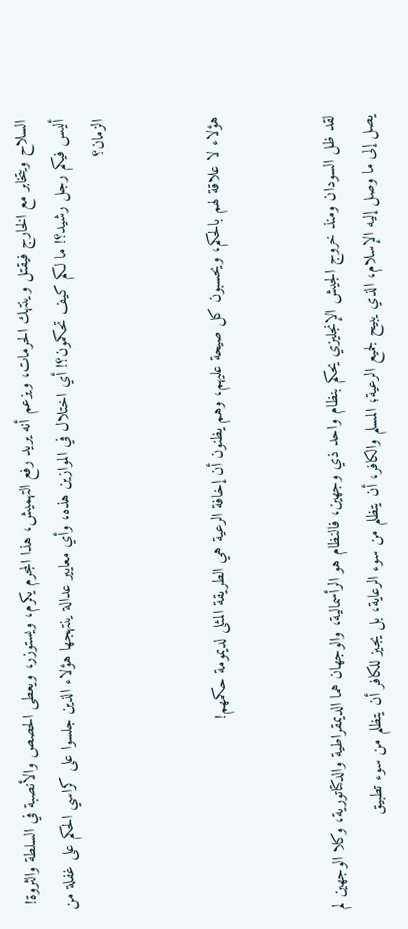السلاح ويتخابر مع الخارج فيقتل وينتهك الحرمات، ويزعم أنه يريد رفع التهميش، هذا المجرم يكرم، ويستوزر، ويعطى الحصص والأنصبة في السلطة والثروة! أليس فيكم رجل رشيد؟! ما لكم كيف تحكمون؟! أي اختلال في الموازين هذه، وأي معايير عدالة ينتهجها هؤلاء الذين جلسوا على كراسي الحكم على غفلة من الزمان؟


هؤلاء لا علاقة لهم بالحكم، ويحسبون كل صيحة عليهم، وهم يظنون أن إخافة الرعية هي الطريقة المثلى لديمومة حكمهم!


لقد ظل السودان ومنذ خروج الجيش الإنجليزي يحكم بنظام واحد ذي وجهين، فالنظام هو الرأسمالية، والوجهان هما الديمقراطية والدكتاتورية، وكلا الوجهين لم يصل إلى ما وصل إليه الإسلام، الذي يبيح لجميع الرعية؛ المسلم والكافر، أن يتظلم من سوء الرعاية، بل يجيز للكافر أن يتظلم من سوء تطبيق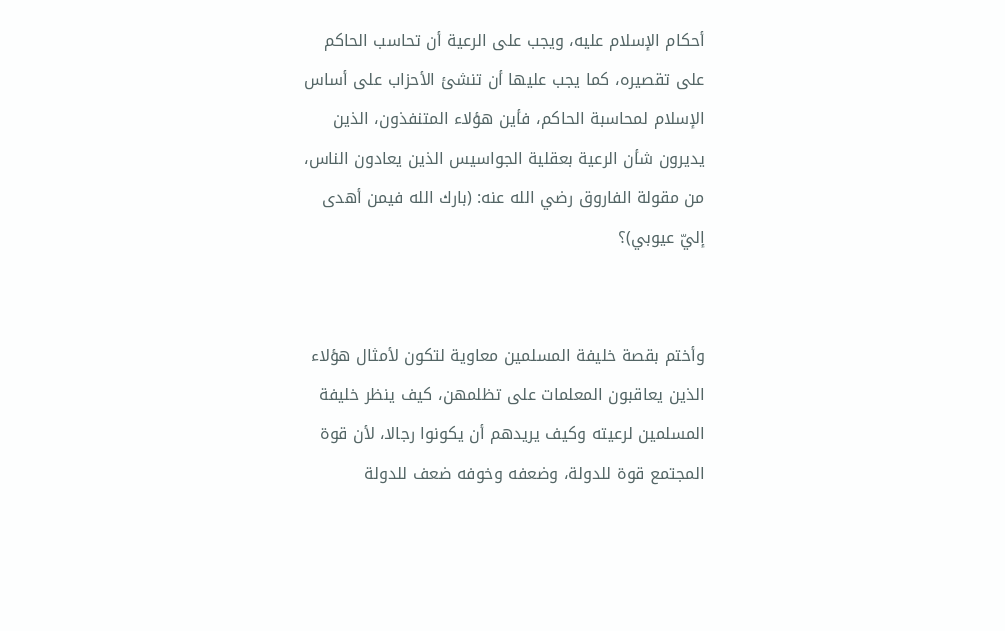أحكام الإسلام عليه، ويجب على الرعية أن تحاسب الحاكم على تقصيره، كما يجب عليها أن تنشئ الأحزاب على أساس الإسلام لمحاسبة الحاكم، فأين هؤلاء المتنفذون، الذين يديرون شأن الرعية بعقلية الجواسيس الذين يعادون الناس، من مقولة الفاروق رضي الله عنه: (بارك الله فيمن أهدى إليّ عيوبي)؟


وأختم بقصة خليفة المسلمين معاوية لتكون لأمثال هؤلاء الذين يعاقبون المعلمات على تظلمهن، كيف ينظر خليفة المسلمين لرعيته وكيف يريدهم أن يكونوا رجالا، لأن قوة المجتمع قوة للدولة، وضعفه وخوفه ضعف للدولة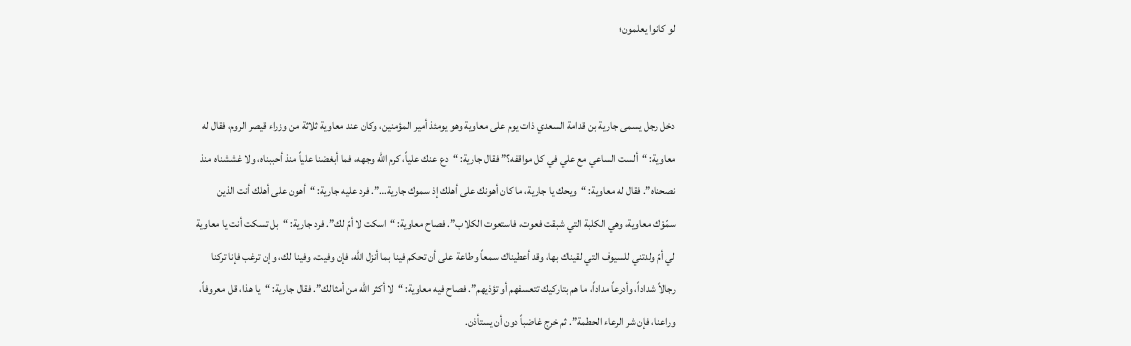لو كانوا يعلمون؛


دخل رجل يسمى جارية بن قدامة السعدي ذات يوم على معاوية وهو يومئذ أمير المؤمنين، وكان عند معاوية ثلاثة من وزراء قيصر الروم، فقال له معاوية: “ألست الساعي مع علي في كل مواقفه؟” فقال جارية: “دع عنك علياً، كرم الله وجهه، فما أبغضنا علياً منذ أحببناه، ولا غششناه منذ نصحناه”. فقال له معاوية: “ويحك يا جارية، ما كان أهونك على أهلك إذ سموك جارية…”. فرد عليه جارية: “أهون على أهلك أنت الذين سمّوْك معاوية، وهي الكلبة التي شبقت فعوت، فاستعوت الكلاب”. فصاح معاوية: “اسكت لا أمّ لك”. فرد جارية: “بل تسكت أنت يا معاوية لي أمّ ولدتني للسيوف التي لقيناك بها، وقد أعطيناك سمعاً وطاعة على أن تحكم فينا بما أنزل الله، فإن وفيت، وفينا لك، وإن ترغب فإنا تركنا رجالاً شداداً، وأدرعاً مداداً، ما هم بتاركيك تتعسفهم أو تؤذيهم”. فصاح فيه معاوية: “لا أكثر الله من أمثالك”. فقال جارية: “يا هذا، قل معروفاً، وراعنا، فإن شر الرعاء الحطمة”. ثم خرج غاضباً دون أن يستأذن.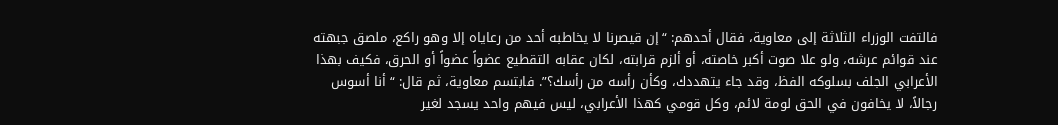فالتفت الوزراء الثلاثة إلى معاوية، فقال أحدهم: “إن قيصرنا لا يخاطبه أحد من رعاياه إلا وهو راكع، ملصق جبهته عند قوائم عرشه، ولو علا صوت أكبر خاصته، أو ألزم قرابته، لكان عقابه التقطيع عضواً عضواً أو الحرق، فكيف بهذا الأعرابي الجلف بسلوكه الفظ، وقد جاء يتهددك، وكأن رأسه من رأسك؟”. فابتسم معاوية، ثم قال: “أنا أسوس رجالاً، لا يخافون في الحق لومة لائم، وكل قومي كهذا الأعرابي، ليس فيهم واحد يسجد لغير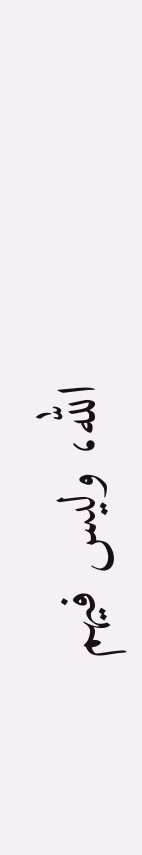الله، وليس فيهم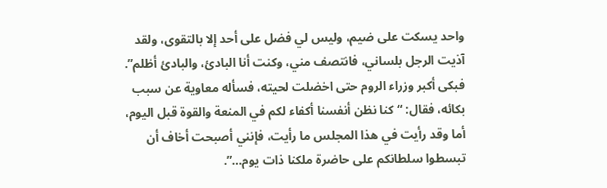واحد يسكت على ضيم، وليس لي فضل على أحد إلا بالتقوى، ولقد آذيت الرجل بلساني، فانتصف مني، وكنت أنا البادئ، والبادئ أظلم”. فبكى أكبر وزراء الروم حتى اخضلت لحيته، فسأله معاوية عن سبب بكائه، فقال: “كنا نظن أنفسنا أكفاء لكم في المنعة والقوة قبل اليوم، أما وقد رأيت في هذا المجلس ما رأيت، فإنني أصبحت أخاف أن تبسطوا سلطانكم على حاضرة ملكنا ذات يوم…”.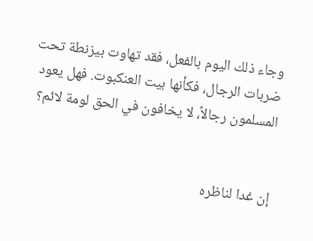وجاء ذلك اليوم بالفعل، فقد تهاوت بيزنطة تحت ضربات الرجال، فكأنها بيت العنكبوت. فهل يعود المسلمون رجالاً، لا يخافون في الحق لومة لائم؟


إن غدا لناظره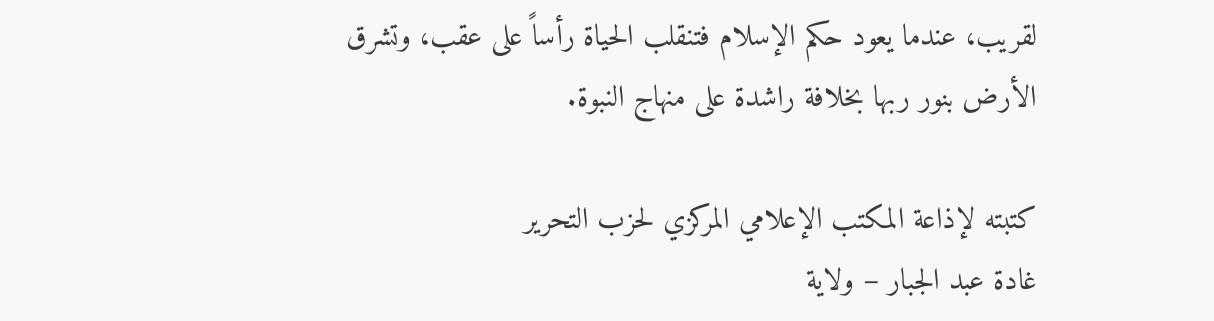لقريب، عندما يعود حكم الإسلام فتنقلب الحياة رأساً على عقب، وتشرق الأرض بنور ربها بخلافة راشدة على منهاج النبوة.

كتبته لإذاعة المكتب الإعلامي المركزي لحزب التحرير
غادة عبد الجبار – ولاية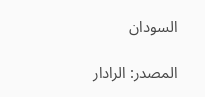السودان

المصدر: الرادار